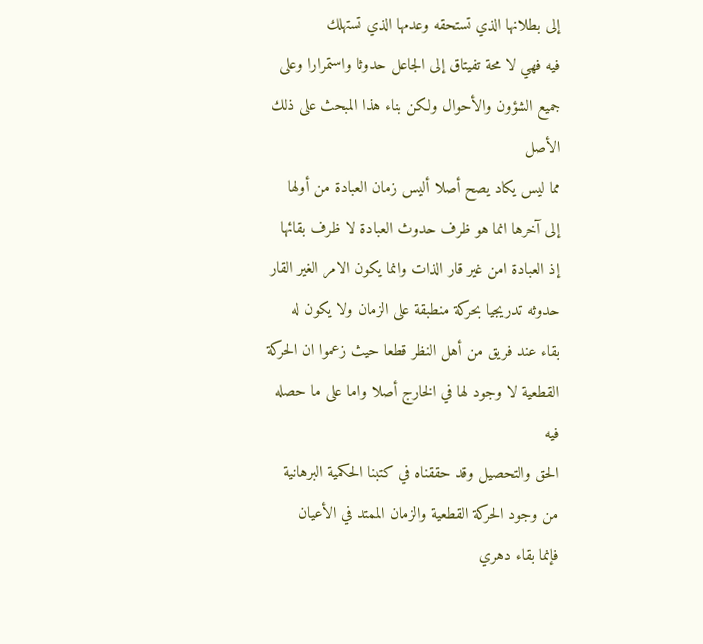إلى بطلانها الذي تستحقه وعدمها الذي تستهلك
فيه فهي لا محة تفيتاق إلى الجاعل حدوثا واستمرارا وعلى
جميع الشؤون والأحوال ولكن بناء هذا المبحث على ذلك الأصل
مما ليس يكاد يصح أصلا أليس زمان العبادة من أولها
إلى آخرها انما هو ظرف حدوث العبادة لا ظرف بقائها
إذ العبادة امن غير قار الذات وانما يكون الامر الغير القار
حدوثه تدريجيا بحركة منطبقة على الزمان ولا يكون له
بقاء عند فريق من أهل النظر قطعا حيث زعموا ان الحركة
القطعية لا وجود لها في الخارج أصلا واما على ما حصله فيه
الحق والتحصيل وقد حققناه في كتبنا الحكمية البرهانية
من وجود الحركة القطعية والزمان الممتد في الأعيان
فإنما بقاء دهري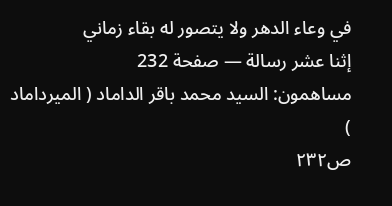في وعاء الدهر ولا يتصور له بقاء زماني
إثنا عشر رسالة — صفحة 232
مساهمون: السيد محمد باقر الداماد ( الميرداماد )
ص٢٣٢